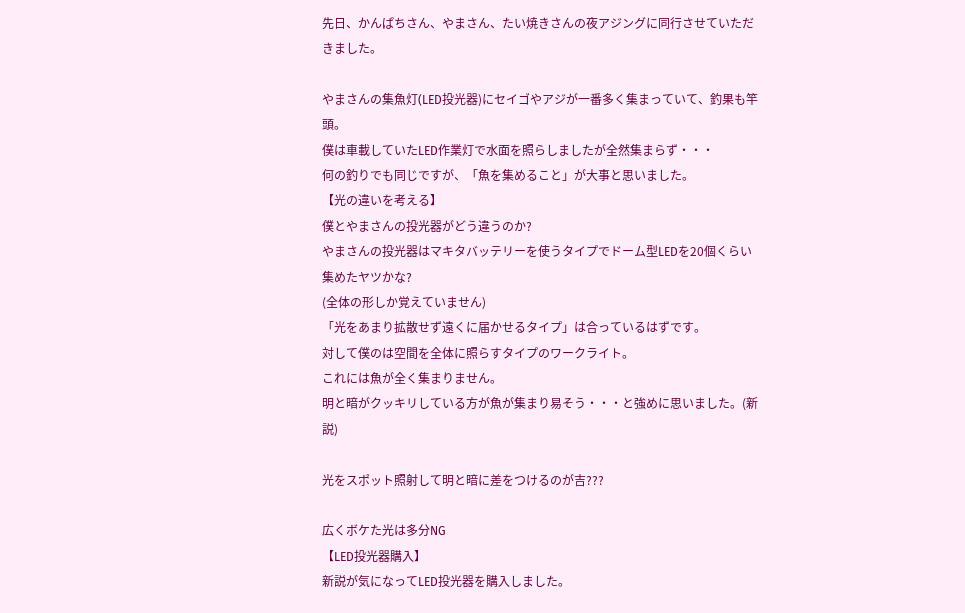先日、かんぱちさん、やまさん、たい焼きさんの夜アジングに同行させていただきました。

やまさんの集魚灯(LED投光器)にセイゴやアジが一番多く集まっていて、釣果も竿頭。
僕は車載していたLED作業灯で水面を照らしましたが全然集まらず・・・
何の釣りでも同じですが、「魚を集めること」が大事と思いました。
【光の違いを考える】
僕とやまさんの投光器がどう違うのか?
やまさんの投光器はマキタバッテリーを使うタイプでドーム型LEDを20個くらい集めたヤツかな?
(全体の形しか覚えていません)
「光をあまり拡散せず遠くに届かせるタイプ」は合っているはずです。
対して僕のは空間を全体に照らすタイプのワークライト。
これには魚が全く集まりません。
明と暗がクッキリしている方が魚が集まり易そう・・・と強めに思いました。(新説)

光をスポット照射して明と暗に差をつけるのが吉???

広くボケた光は多分NG
【LED投光器購入】
新説が気になってLED投光器を購入しました。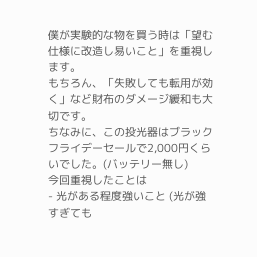僕が実験的な物を買う時は「望む仕様に改造し易いこと」を重視します。
もちろん、「失敗しても転用が効く」など財布のダメージ緩和も大切です。
ちなみに、この投光器はブラックフライデーセールで2,000円くらいでした。(バッテリー無し)
今回重視したことは
- 光がある程度強いこと (光が強すぎても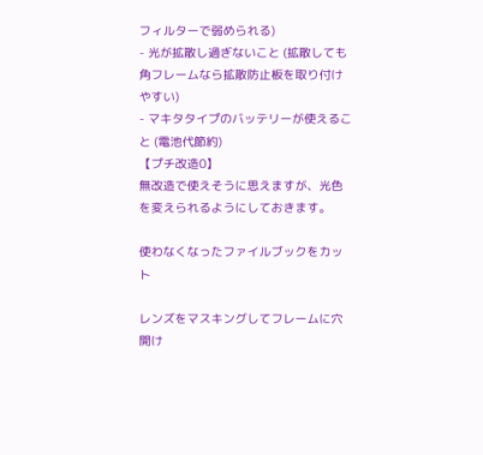フィルターで弱められる)
- 光が拡散し過ぎないこと (拡散しても角フレームなら拡散防止板を取り付けやすい)
- マキタタイプのバッテリーが使えること (電池代節約)
【プチ改造0】
無改造で使えそうに思えますが、光色を変えられるようにしておきます。

使わなくなったファイルブックをカット

レンズをマスキングしてフレームに穴開け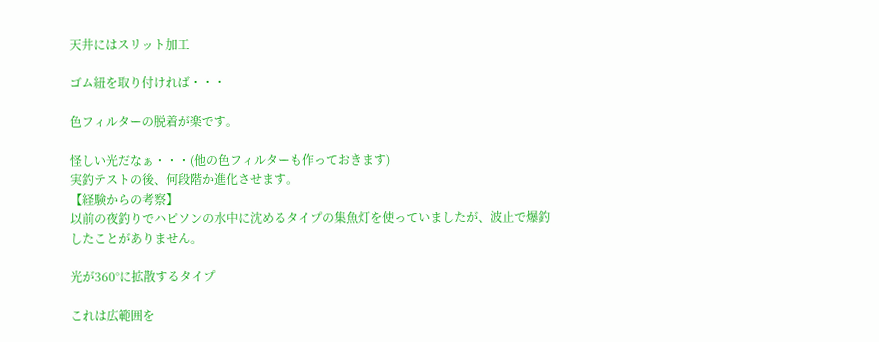天井にはスリット加工

ゴム紐を取り付ければ・・・

色フィルターの脱着が楽です。

怪しい光だなぁ・・・(他の色フィルターも作っておきます)
実釣テストの後、何段階か進化させます。
【経験からの考察】
以前の夜釣りでハピソンの水中に沈めるタイプの集魚灯を使っていましたが、波止で爆釣したことがありません。

光が360°に拡散するタイプ

これは広範囲を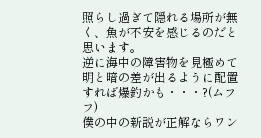照らし過ぎて隠れる場所が無く、魚が不安を感じるのだと思います。
逆に海中の障害物を見極めて明と暗の差が出るように配置すれば爆釣かも・・・?(ムフフ)
僕の中の新説が正解ならワン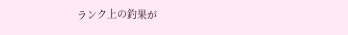ランク上の釣果が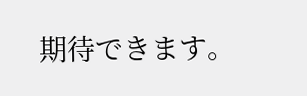期待できます。